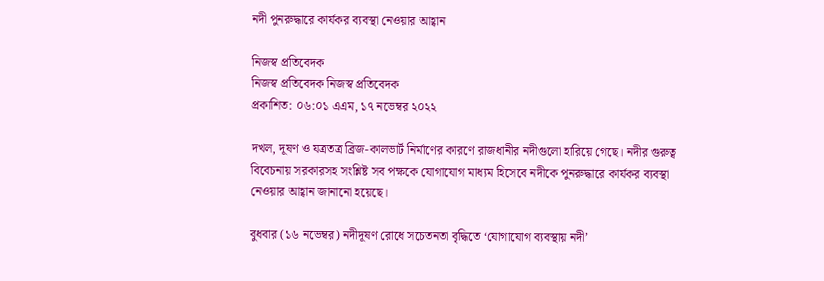নদী পুনরুদ্ধারে কার্যকর ব্যবস্থা নেওয়ার আহ্বান

নিজস্ব প্রতিবেদক
নিজস্ব প্রতিবেদক নিজস্ব প্রতিবেদক
প্রকাশিত: ০৬:০১ এএম, ১৭ নভেম্বর ২০২২

দখল, দূষণ ও যত্রতত্র ব্রিজ-কালভার্ট নির্মাণের কারণে রাজধানীর নদীগুলো হারিয়ে গেছে। নদীর গুরুত্ব বিবেচনায় সরকারসহ সংশ্লিষ্ট সব পক্ষকে যোগাযোগ মাধ্যম হিসেবে নদীকে পুনরুদ্ধারে কার্যকর ব্যবস্থা নেওয়ার আহ্বান জানানো হয়েছে।

বুধবার (১৬ নভেম্বর) নদীদূষণ রোধে সচেতনতা বৃদ্ধিতে ‘যোগাযোগ ব্যবস্থায় নদী’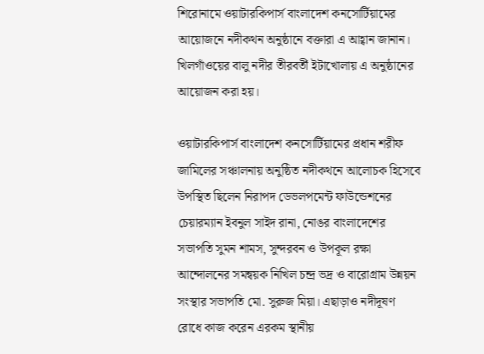শিরোনামে ওয়াটারকিপার্স বাংলাদেশ কনসোর্টিয়ামের আয়োজনে নদীকথন অনুষ্ঠানে বক্তারা এ আহ্বান জানান। খিলগাঁওয়ের বালু নদীর তীরবর্তী ইটাখোলায় এ অনুষ্ঠানের আয়োজন করা হয়।

ওয়াটারকিপার্স বাংলাদেশ কনসোর্টিয়ামের প্রধান শরীফ জামিলের সঞ্চালনায় অনুষ্ঠিত নদীকথনে আলোচক হিসেবে উপস্থিত ছিলেন নিরাপদ ডেভলপমেন্ট ফাউন্ডেশনের চেয়ারম্যান ইবনুল সাইদ রানা, নোঙর বাংলাদেশের সভাপতি সুমন শামস, সুন্দরবন ও উপকূল রক্ষা আন্দোলনের সমন্বয়ক নিখিল চন্দ্র ভদ্র ও বারোগ্রাম উন্নয়ন সংস্থার সভাপতি মো. সুরুজ মিয়া। এছাড়াও নদীদূষণ রোধে কাজ করেন এরকম স্থানীয়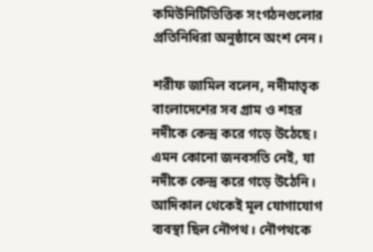কমিউনিটিভিত্তিক সংগঠনগুলোর প্রতিনিধিরা অনুষ্ঠানে অংশ নেন।

শরীফ জামিল বলেন, নদীমাতৃক বাংলাদেশের সব গ্রাম ও শহর নদীকে কেন্দ্র করে গড়ে উঠেছে। এমন কোনো জনবসতি নেই, যা নদীকে কেন্দ্র করে গড়ে উঠেনি। আদিকাল থেকেই মূল যোগাযোগ ব্যবস্থা ছিল নৌপথ। নৌপথকে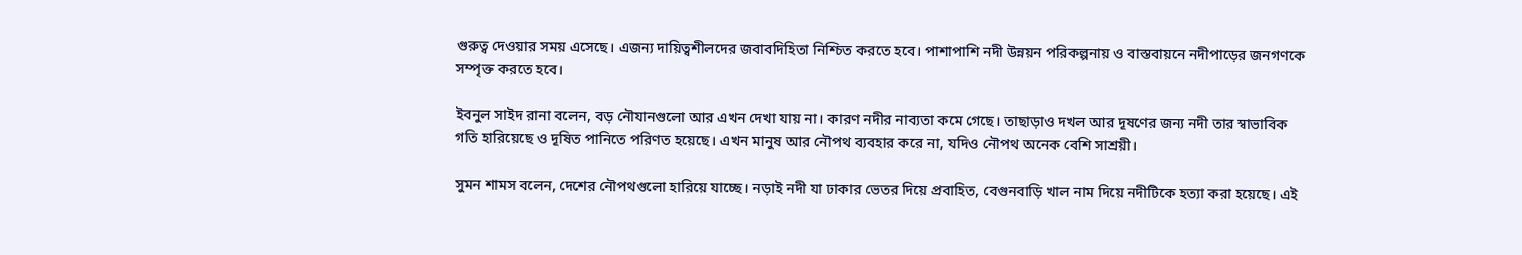গুরুত্ব দেওয়ার সময় এসেছে। এজন্য দায়িত্বশীলদের জবাবদিহিতা নিশ্চিত করতে হবে। পাশাপাশি নদী উন্নয়ন পরিকল্পনায় ও বাস্তবায়নে নদীপাড়ের জনগণকে সম্পৃক্ত করতে হবে।

ইবনুল সাইদ রানা বলেন, বড় নৌযানগুলো আর এখন দেখা যায় না। কারণ নদীর নাব্যতা কমে গেছে। তাছাড়াও দখল আর দূষণের জন্য নদী তার স্বাভাবিক গতি হারিয়েছে ও দূষিত পানিতে পরিণত হয়েছে। এখন মানুষ আর নৌপথ ব্যবহার করে না, যদিও নৌপথ অনেক বেশি সাশ্রয়ী।

সুমন শামস বলেন, দেশের নৌপথগুলো হারিয়ে যাচ্ছে। নড়াই নদী যা ঢাকার ভেতর দিয়ে প্রবাহিত, বেগুনবাড়ি খাল নাম দিয়ে নদীটিকে হত্যা করা হয়েছে। এই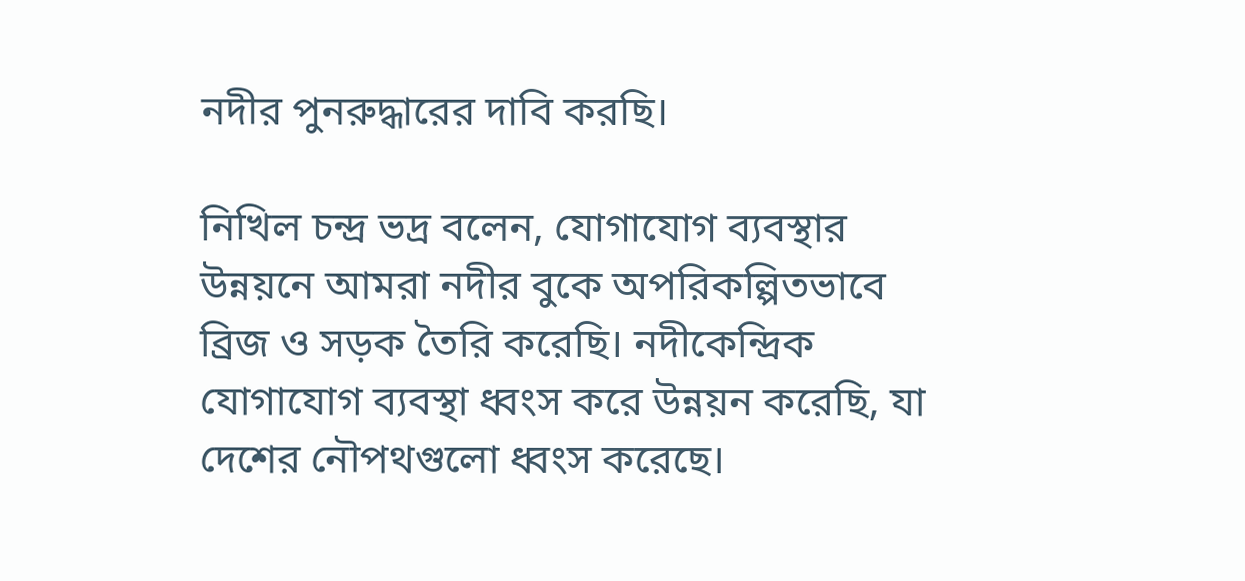নদীর পুনরুদ্ধারের দাবি করছি।

নিখিল চন্দ্র ভদ্র বলেন, যোগাযোগ ব্যবস্থার উন্নয়নে আমরা নদীর বুকে অপরিকল্পিতভাবে ব্রিজ ও সড়ক তৈরি করেছি। নদীকেন্দ্রিক যোগাযোগ ব্যবস্থা ধ্বংস করে উন্নয়ন করেছি, যা দেশের নৌপথগুলো ধ্বংস করেছে।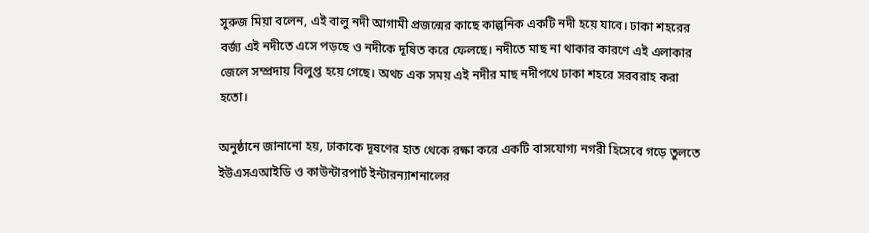সুরুজ মিয়া বলেন, এই বালু নদী আগামী প্রজন্মের কাছে কাল্পনিক একটি নদী হয়ে যাবে। ঢাকা শহরের বর্জ্য এই নদীতে এসে পড়ছে ও নদীকে দূষিত করে ফেলছে। নদীতে মাছ না থাকার কারণে এই এলাকার জেলে সম্প্রদায় বিলুপ্ত হয়ে গেছে। অথচ এক সময় এই নদীর মাছ নদীপথে ঢাকা শহরে সরবরাহ করা হতো।

অনুষ্ঠানে জানানো হয়, ঢাকাকে দূষণের হাত থেকে রক্ষা করে একটি বাসযোগ্য নগরী হিসেবে গড়ে তুলতে ইউএসএআইডি ও কাউন্টারপার্ট ইন্টারন্যাশনালের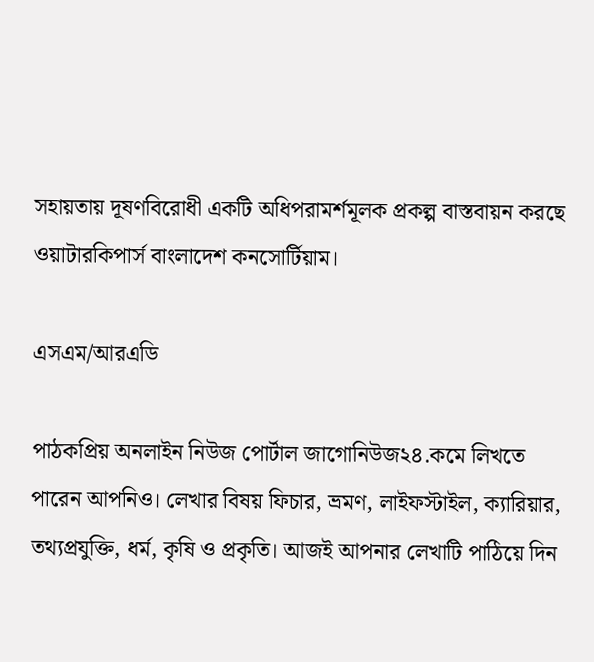সহায়তায় দূষণবিরোধী একটি অধিপরামর্শমূলক প্রকল্প বাস্তবায়ন করছে ওয়াটারকিপার্স বাংলাদেশ কনসোর্টিয়াম।

এসএম/আরএডি

পাঠকপ্রিয় অনলাইন নিউজ পোর্টাল জাগোনিউজ২৪.কমে লিখতে পারেন আপনিও। লেখার বিষয় ফিচার, ভ্রমণ, লাইফস্টাইল, ক্যারিয়ার, তথ্যপ্রযুক্তি, ধর্ম, কৃষি ও প্রকৃতি। আজই আপনার লেখাটি পাঠিয়ে দিন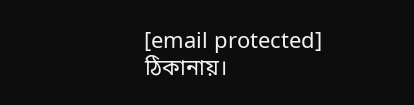[email protected] ঠিকানায়।